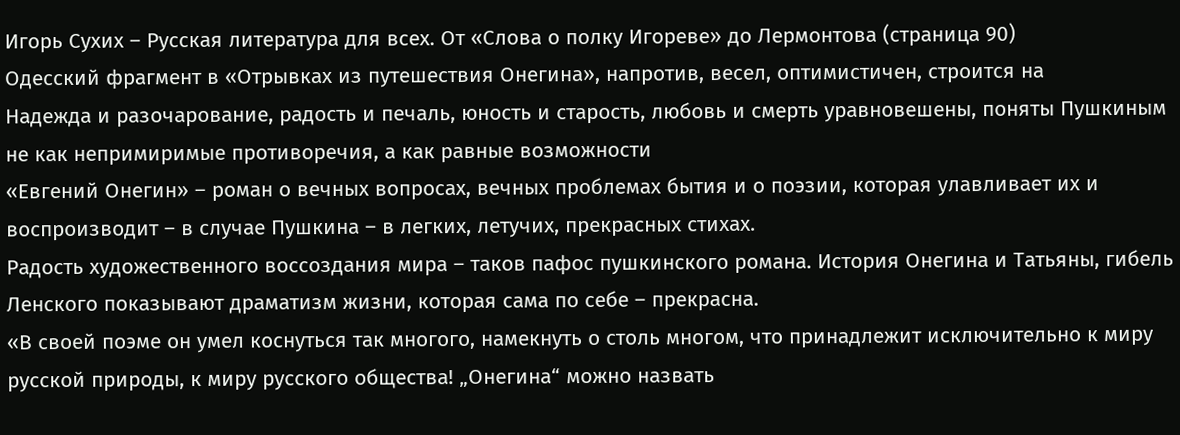Игорь Сухих – Русская литература для всех. От «Слова о полку Игореве» до Лермонтова (страница 90)
Одесский фрагмент в «Отрывках из путешествия Онегина», напротив, весел, оптимистичен, строится на
Надежда и разочарование, радость и печаль, юность и старость, любовь и смерть уравновешены, поняты Пушкиным не как непримиримые противоречия, а как равные возможности
«Евгений Онегин» – роман о вечных вопросах, вечных проблемах бытия и о поэзии, которая улавливает их и воспроизводит – в случае Пушкина – в легких, летучих, прекрасных стихах.
Радость художественного воссоздания мира – таков пафос пушкинского романа. История Онегина и Татьяны, гибель Ленского показывают драматизм жизни, которая сама по себе – прекрасна.
«В своей поэме он умел коснуться так многого, намекнуть о столь многом, что принадлежит исключительно к миру русской природы, к миру русского общества! „Онегина“ можно назвать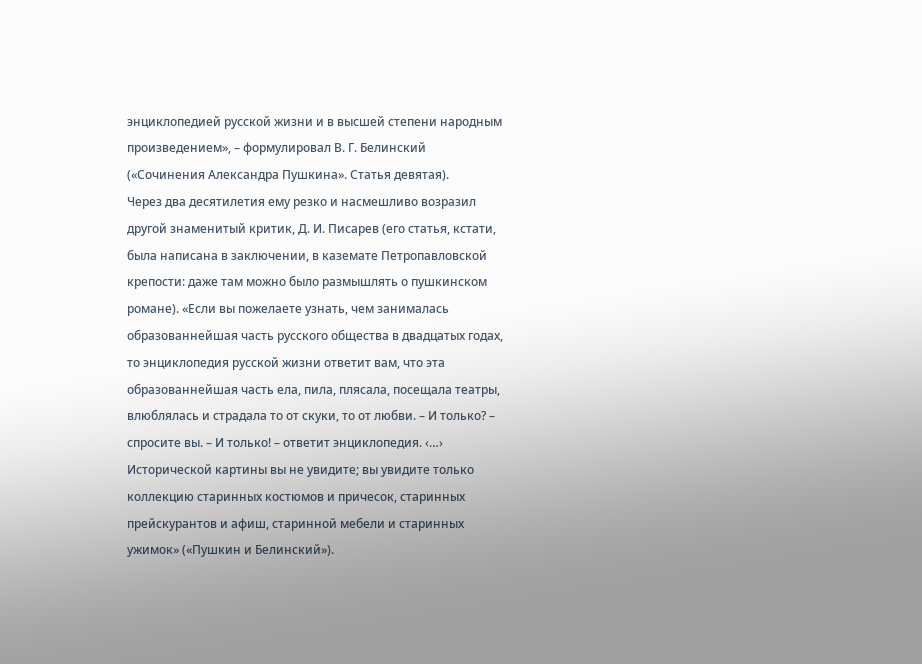энциклопедией русской жизни и в высшей степени народным произведением», – формулировал В. Г. Белинский («Сочинения Александра Пушкина». Статья девятая).
Через два десятилетия ему резко и насмешливо возразил другой знаменитый критик, Д. И. Писарев (его статья, кстати, была написана в заключении, в каземате Петропавловской крепости: даже там можно было размышлять о пушкинском романе). «Если вы пожелаете узнать, чем занималась образованнейшая часть русского общества в двадцатых годах, то энциклопедия русской жизни ответит вам, что эта образованнейшая часть ела, пила, плясала, посещала театры, влюблялась и страдала то от скуки, то от любви. – И только? – спросите вы. – И только! – ответит энциклопедия. ‹…› Исторической картины вы не увидите; вы увидите только коллекцию старинных костюмов и причесок, старинных прейскурантов и афиш, старинной мебели и старинных ужимок» («Пушкин и Белинский»).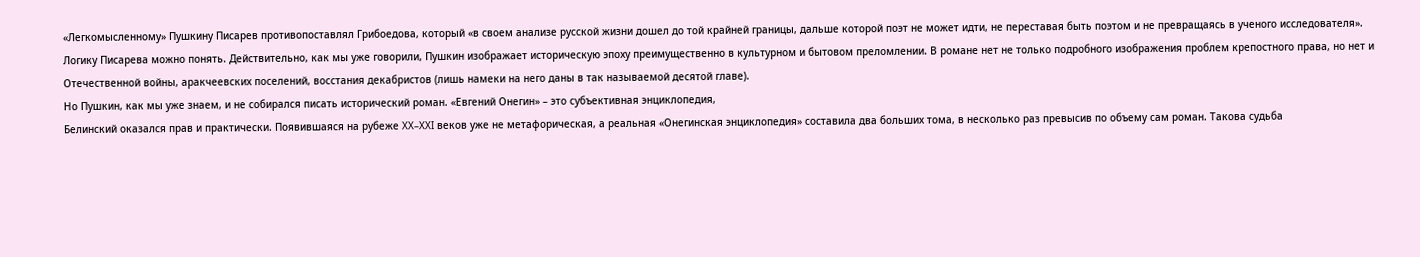«Легкомысленному» Пушкину Писарев противопоставлял Грибоедова, который «в своем анализе русской жизни дошел до той крайней границы, дальше которой поэт не может идти, не переставая быть поэтом и не превращаясь в ученого исследователя».
Логику Писарева можно понять. Действительно, как мы уже говорили, Пушкин изображает историческую эпоху преимущественно в культурном и бытовом преломлении. В романе нет не только подробного изображения проблем крепостного права, но нет и Отечественной войны, аракчеевских поселений, восстания декабристов (лишь намеки на него даны в так называемой десятой главе).
Но Пушкин, как мы уже знаем, и не собирался писать исторический роман. «Евгений Онегин» – это субъективная энциклопедия,
Белинский оказался прав и практически. Появившаяся на рубеже XX–XXI веков уже не метафорическая, а реальная «Онегинская энциклопедия» составила два больших тома, в несколько раз превысив по объему сам роман. Такова судьба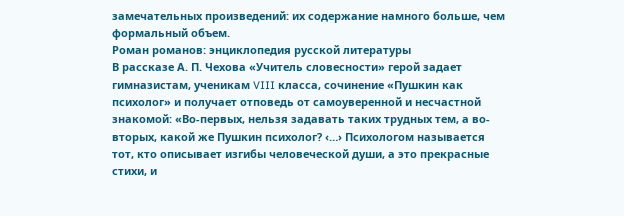замечательных произведений: их содержание намного больше, чем формальный объем.
Роман романов: энциклопедия русской литературы
В рассказе А. П. Чехова «Учитель словесности» герой задает гимназистам, ученикам VIII класса, сочинение «Пушкин как психолог» и получает отповедь от самоуверенной и несчастной знакомой: «Во-первых, нельзя задавать таких трудных тем, а во-вторых, какой же Пушкин психолог? ‹…› Психологом называется тот, кто описывает изгибы человеческой души, а это прекрасные стихи, и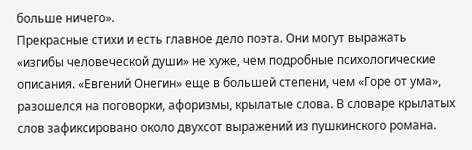больше ничего».
Прекрасные стихи и есть главное дело поэта. Они могут выражать «изгибы человеческой души» не хуже, чем подробные психологические описания. «Евгений Онегин» еще в большей степени, чем «Горе от ума», разошелся на поговорки, афоризмы, крылатые слова. В словаре крылатых слов зафиксировано около двухсот выражений из пушкинского романа.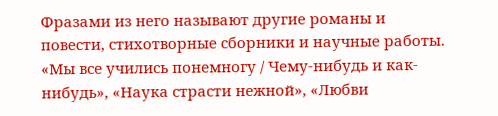Фразами из него называют другие романы и повести, стихотворные сборники и научные работы. «Мы все учились понемногу / Чему-нибудь и как-нибудь», «Наука страсти нежной», «Любви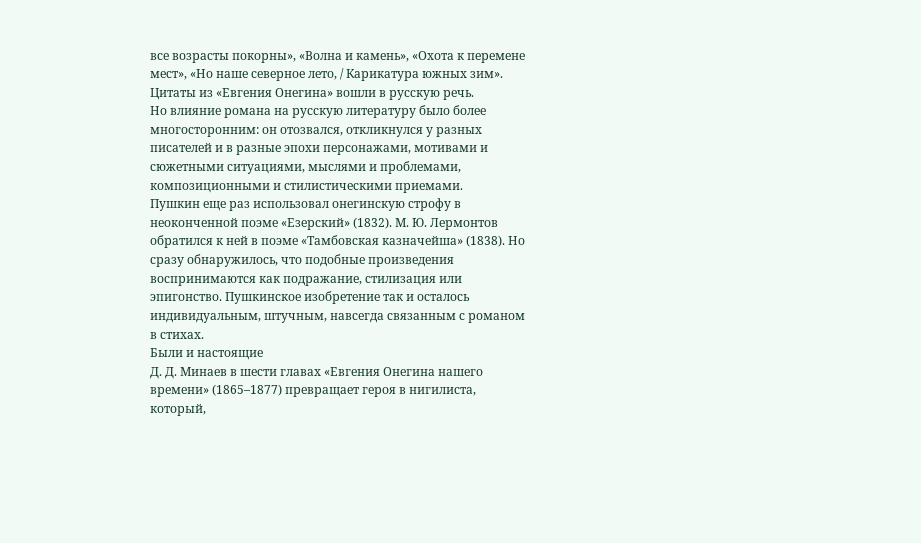все возрасты покорны», «Волна и камень», «Охота к перемене мест», «Но наше северное лето, / Карикатура южных зим». Цитаты из «Евгения Онегина» вошли в русскую речь.
Но влияние романа на русскую литературу было более многосторонним: он отозвался, откликнулся у разных писателей и в разные эпохи персонажами, мотивами и сюжетными ситуациями, мыслями и проблемами, композиционными и стилистическими приемами.
Пушкин еще раз использовал онегинскую строфу в неоконченной поэме «Езерский» (1832). М. Ю. Лермонтов обратился к ней в поэме «Тамбовская казначейша» (1838). Но сразу обнаружилось, что подобные произведения воспринимаются как подражание, стилизация или эпигонство. Пушкинское изобретение так и осталось индивидуальным, штучным, навсегда связанным с романом в стихах.
Были и настоящие
Д. Д. Минаев в шести главах «Евгения Онегина нашего времени» (1865–1877) превращает героя в нигилиста, который,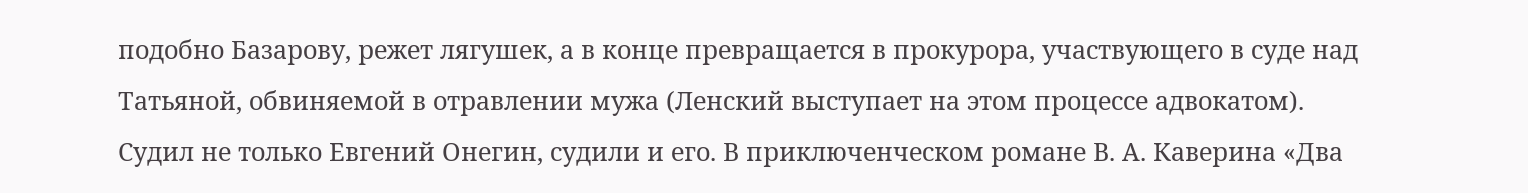подобно Базарову, режет лягушек, а в конце превращается в прокурора, участвующего в суде над Татьяной, обвиняемой в отравлении мужа (Ленский выступает на этом процессе адвокатом).
Судил не только Евгений Онегин, судили и его. В приключенческом романе В. А. Каверина «Два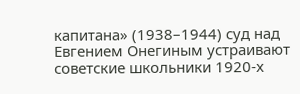капитана» (1938–1944) суд над Евгением Онегиным устраивают советские школьники 1920-х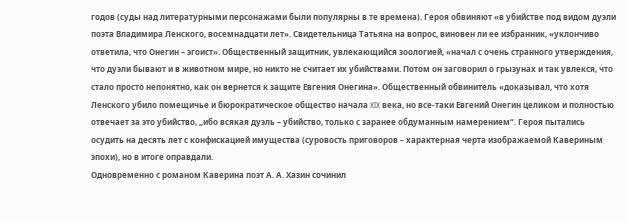годов (суды над литературными персонажами были популярны в те времена). Героя обвиняют «в убийстве под видом дуэли поэта Владимира Ленского, восемнадцати лет». Свидетельница Татьяна на вопрос, виновен ли ее избранник, «уклончиво ответила, что Онегин – эгоист». Общественный защитник, увлекающийся зоологией, «начал с очень странного утверждения, что дуэли бывают и в животном мире, но никто не считает их убийствами. Потом он заговорил о грызунах и так увлекся, что стало просто непонятно, как он вернется к защите Евгения Онегина». Общественный обвинитель «доказывал, что хотя Ленского убило помещичье и бюрократическое общество начала XIX века, но все-таки Евгений Онегин целиком и полностью отвечает за это убийство, „ибо всякая дуэль – убийство, только с заранее обдуманным намерением“. Героя пытались осудить на десять лет с конфискацией имущества (суровость приговоров – характерная черта изображаемой Кавериным эпохи), но в итоге оправдали.
Одновременно с романом Каверина поэт А. А. Хазин сочинил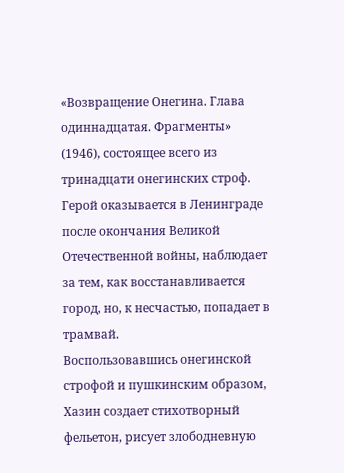«Возвращение Онегина. Глава одиннадцатая. Фрагменты» (1946), состоящее всего из тринадцати онегинских строф. Герой оказывается в Ленинграде после окончания Великой Отечественной войны, наблюдает за тем, как восстанавливается город, но, к несчастью, попадает в трамвай.
Воспользовавшись онегинской строфой и пушкинским образом, Хазин создает стихотворный фельетон, рисует злободневную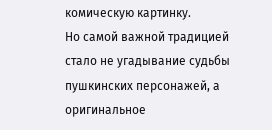комическую картинку.
Но самой важной традицией стало не угадывание судьбы пушкинских персонажей, а оригинальное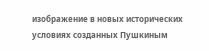изображение в новых исторических условиях созданных Пушкиным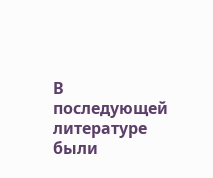В последующей литературе были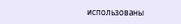использованы